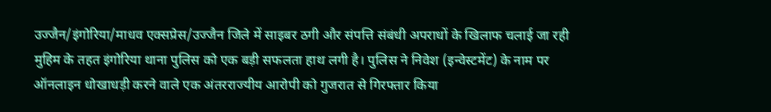उज्जैन/इंगोरिया/माधव एक्सप्रेस/उज्जैन जिले में साइबर ठगी और संपत्ति संबंधी अपराधों के खिलाफ चलाई जा रही मुहिम के तहत इंगोरिया थाना पुलिस को एक बड़ी सफलता हाथ लगी है। पुलिस ने निवेश (इन्वेस्टमेंट) के नाम पर ऑनलाइन धोखाधड़ी करने वाले एक अंतरराज्यीय आरोपी को गुजरात से गिरफ्तार किया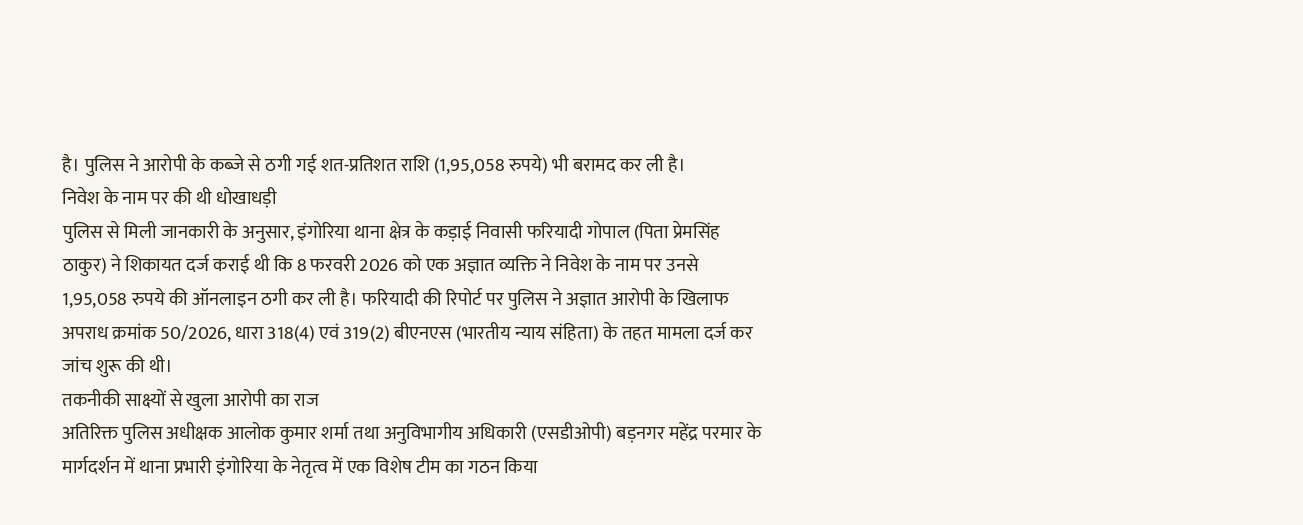है। पुलिस ने आरोपी के कब्जे से ठगी गई शत-प्रतिशत राशि (1,95,058 रुपये) भी बरामद कर ली है।
निवेश के नाम पर की थी धोखाधड़ी
पुलिस से मिली जानकारी के अनुसार, इंगोरिया थाना क्षेत्र के कड़ाई निवासी फरियादी गोपाल (पिता प्रेमसिंह ठाकुर) ने शिकायत दर्ज कराई थी कि 8 फरवरी 2026 को एक अज्ञात व्यक्ति ने निवेश के नाम पर उनसे 1,95,058 रुपये की ऑनलाइन ठगी कर ली है। फरियादी की रिपोर्ट पर पुलिस ने अज्ञात आरोपी के खिलाफ अपराध क्रमांक 50/2026, धारा 318(4) एवं 319(2) बीएनएस (भारतीय न्याय संहिता) के तहत मामला दर्ज कर जांच शुरू की थी।
तकनीकी साक्ष्यों से खुला आरोपी का राज
अतिरिक्त पुलिस अधीक्षक आलोक कुमार शर्मा तथा अनुविभागीय अधिकारी (एसडीओपी) बड़नगर महेंद्र परमार के मार्गदर्शन में थाना प्रभारी इंगोरिया के नेतृत्व में एक विशेष टीम का गठन किया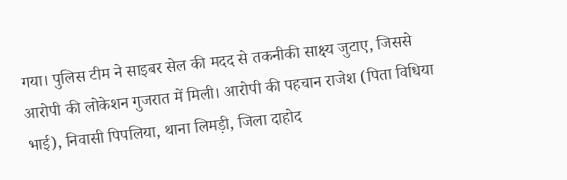गया। पुलिस टीम ने साइबर सेल की मदद से तकनीकी साक्ष्य जुटाए, जिससे आरोपी की लोकेशन गुजरात में मिली। आरोपी की पहचान राजेश (पिता विधिया भाई), निवासी पिपलिया, थाना लिमड़ी, जिला दाहोद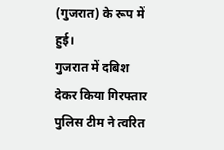(गुजरात) के रूप में हुई।
गुजरात में दबिश देकर किया गिरफ्तार
पुलिस टीम ने त्वरित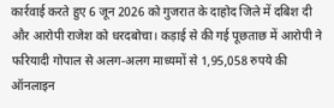कार्रवाई करते हुए 6 जून 2026 को गुजरात के दाहोद जिले में दबिश दी और आरोपी राजेश को धरदबोचा। कड़ाई से की गई पूछताछ में आरोपी ने फरियादी गोपाल से अलग-अलग माध्यमों से 1,95,058 रुपये की ऑनलाइन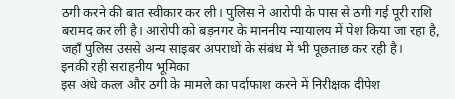ठगी करने की बात स्वीकार कर ली। पुलिस ने आरोपी के पास से ठगी गई पूरी राशि बरामद कर ली है। आरोपी को बड़नगर के माननीय न्यायालय में पेश किया जा रहा है, जहाँ पुलिस उससे अन्य साइबर अपराधों के संबंध में भी पूछताछ कर रही है।
इनकी रही सराहनीय भूमिका
इस अंधे कत्ल और ठगी के मामले का पर्दाफाश करने में निरीक्षक दीपेश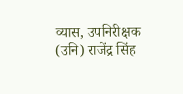व्यास, उपनिरीक्षक (उनि) राजेंद्र सिंह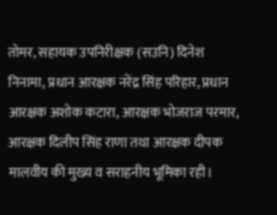तोमर, सहायक उपनिरीक्षक (सउनि) दिनेश निनामा, प्रधान आरक्षक नरेंद्र सिंह परिहार, प्रधान आरक्षक अशोक कटारा, आरक्षक भोजराज परमार, आरक्षक दिलीप सिंह राणा तथा आरक्षक दीपक मालवीय की मुख्य व सराहनीय भूमिका रही।